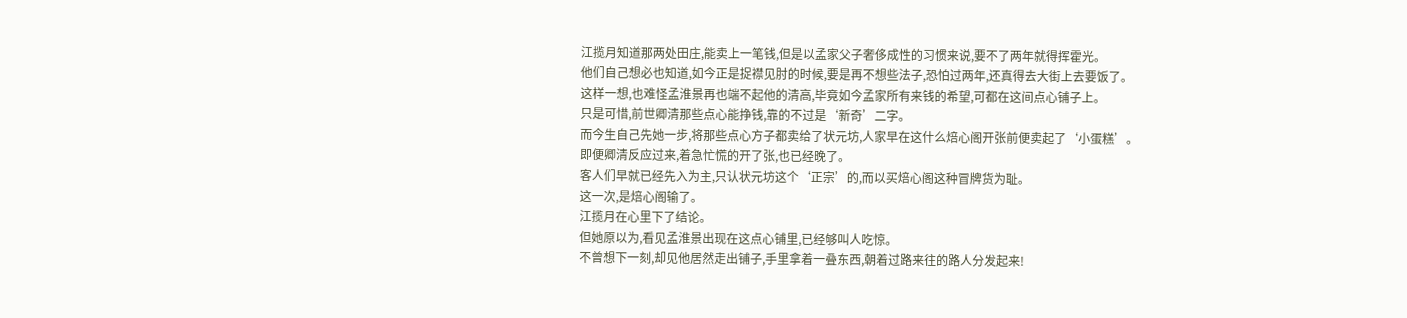江揽月知道那两处田庄,能卖上一笔钱,但是以孟家父子奢侈成性的习惯来说,要不了两年就得挥霍光。
他们自己想必也知道,如今正是捉襟见肘的时候,要是再不想些法子,恐怕过两年,还真得去大街上去要饭了。
这样一想,也难怪孟淮景再也端不起他的清高,毕竟如今孟家所有来钱的希望,可都在这间点心铺子上。
只是可惜,前世卿清那些点心能挣钱,靠的不过是‘新奇’二字。
而今生自己先她一步,将那些点心方子都卖给了状元坊,人家早在这什么焙心阁开张前便卖起了‘小蛋糕’。
即便卿清反应过来,着急忙慌的开了张,也已经晚了。
客人们早就已经先入为主,只认状元坊这个‘正宗’的,而以买焙心阁这种冒牌货为耻。
这一次,是焙心阁输了。
江揽月在心里下了结论。
但她原以为,看见孟淮景出现在这点心铺里,已经够叫人吃惊。
不曾想下一刻,却见他居然走出铺子,手里拿着一叠东西,朝着过路来往的路人分发起来!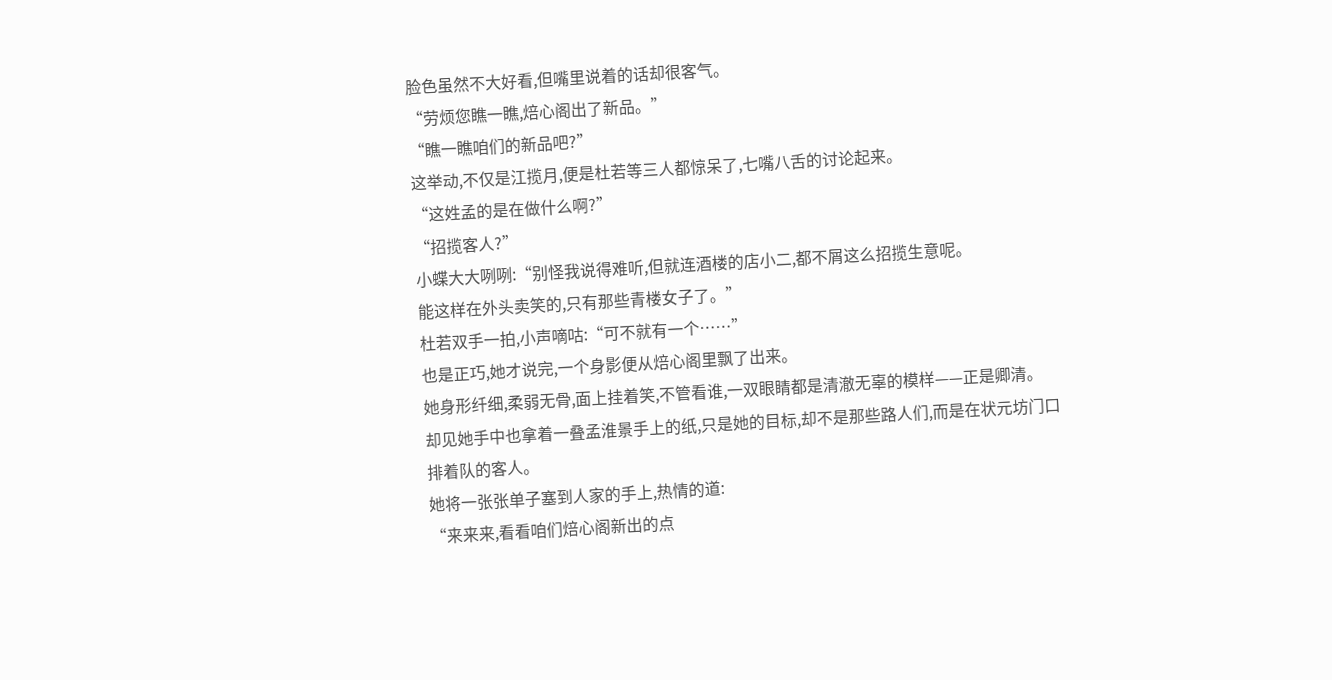脸色虽然不大好看,但嘴里说着的话却很客气。
“劳烦您瞧一瞧,焙心阁出了新品。”
“瞧一瞧咱们的新品吧?”
这举动,不仅是江揽月,便是杜若等三人都惊呆了,七嘴八舌的讨论起来。
“这姓孟的是在做什么啊?”
“招揽客人?”
小蝶大大咧咧:“别怪我说得难听,但就连酒楼的店小二,都不屑这么招揽生意呢。
能这样在外头卖笑的,只有那些青楼女子了。”
杜若双手一拍,小声嘀咕:“可不就有一个……”
也是正巧,她才说完,一个身影便从焙心阁里飘了出来。
她身形纤细,柔弱无骨,面上挂着笑,不管看谁,一双眼睛都是清澈无辜的模样——正是卿清。
却见她手中也拿着一叠孟淮景手上的纸,只是她的目标,却不是那些路人们,而是在状元坊门口排着队的客人。
她将一张张单子塞到人家的手上,热情的道:
“来来来,看看咱们焙心阁新出的点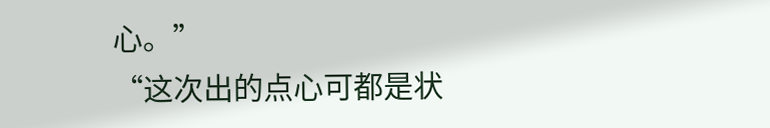心。”
“这次出的点心可都是状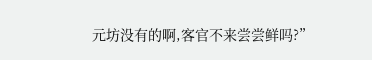元坊没有的啊,客官不来尝尝鲜吗?”